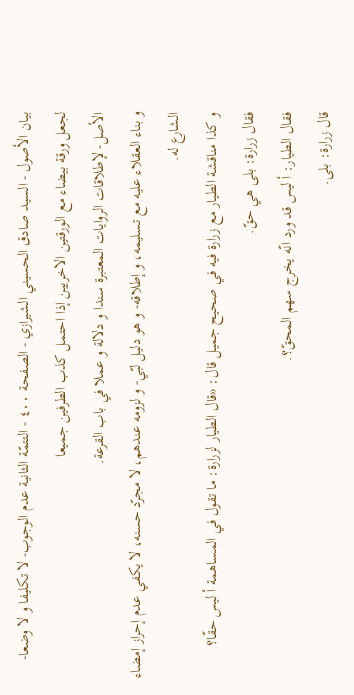بيان الأصول - السيد صادق الحسيني الشيرازي - الصفحة ٤٠٠ - التتمّة الثانية عدم الوجوب- لا تكليفا و لا وضعا- لجعل ورقة بيضاء مع الورقتين الاخريين إذا احتمل كذب الطرفين جميعا
الأصل- لإطلاقات الروايات المعتبرة سندا و دلالة و عملا في باب القرعة.
و بناء العقلاء عليه مع تسليمه، و إطلاقه- و هو دليل لبّي- و لزومه عندهم، لا مجرّد حسنه، لا يكفي عدم إحراز إمضاء الشارع له.
و كذا مناقشة الطيار مع زرارة فيه في صحيح جميل قال: «قال الطيار لزرارة: ما تقول في المساهمة أ ليس حقّا؟
فقال زرارة: بلى هي حقّ.
فقال الطيار: أ ليس قد ورد انّه يخرج سهم المحقّ؟.
قال زرارة: بلى.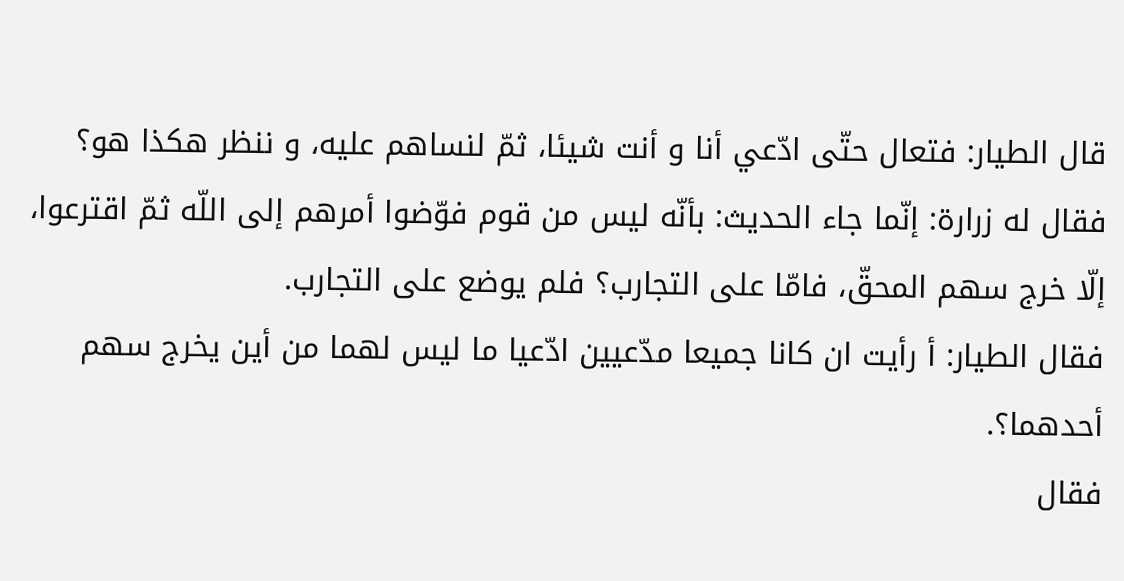قال الطيار: فتعال حتّى ادّعي أنا و أنت شيئا، ثمّ لنساهم عليه، و ننظر هكذا هو؟
فقال له زرارة: إنّما جاء الحديث: بأنّه ليس من قوم فوّضوا أمرهم إلى اللّه ثمّ اقترعوا، إلّا خرج سهم المحقّ، فامّا على التجارب؟ فلم يوضع على التجارب.
فقال الطيار: أ رأيت ان كانا جميعا مدّعيين ادّعيا ما ليس لهما من أين يخرج سهم أحدهما؟.
فقال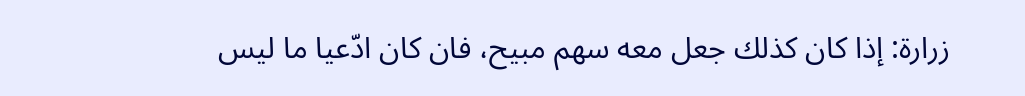زرارة: إذا كان كذلك جعل معه سهم مبيح، فان كان ادّعيا ما ليس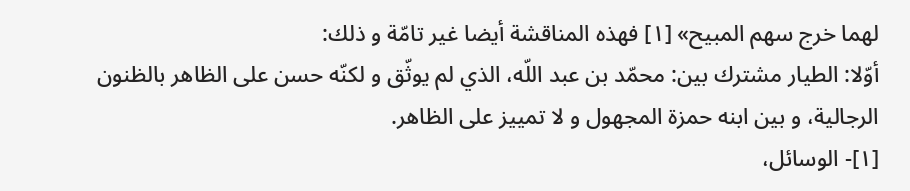لهما خرج سهم المبيح» [١] فهذه المناقشة أيضا غير تامّة و ذلك:
أوّلا: الطيار مشترك بين: محمّد بن عبد اللّه، الذي لم يوثّق و لكنّه حسن على الظاهر بالظنون الرجالية، و بين ابنه حمزة المجهول و لا تمييز على الظاهر.
[١]- الوسائل،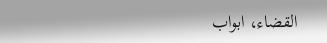القضاء، ابواب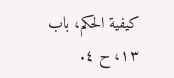كيفية الحكم، باب ١٣، ح ٤.